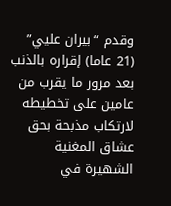وقدم “بيران عليي” (21 عاما) إقراره بالذنب بعد مرور ما يقرب من عامين على تخطيطه لارتكاب مذبحة بحق عشاق المغنية الشهيرة في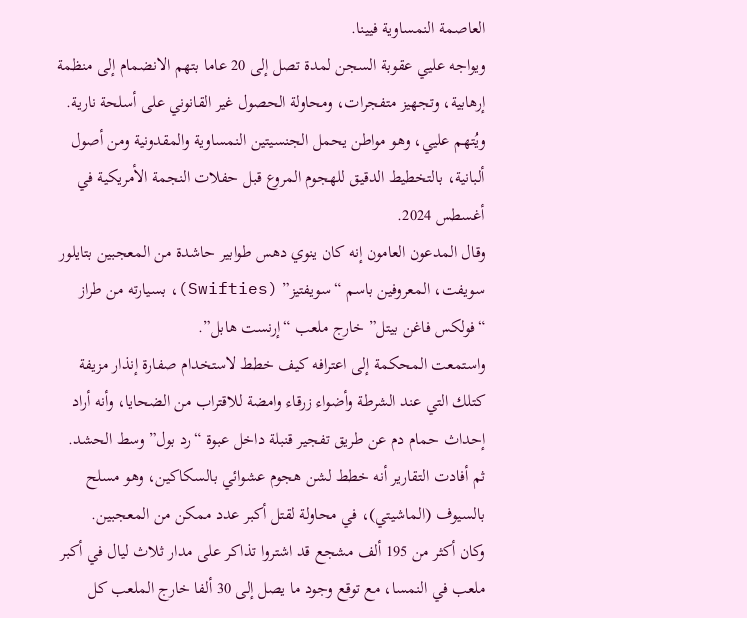العاصمة النمساوية فيينا.
ويواجه عليي عقوبة السجن لمدة تصل إلى 20 عاما بتهم الانضمام إلى منظمة إرهابية، وتجهيز متفجرات، ومحاولة الحصول غير القانوني على أسلحة نارية.
ويُتهم عليي، وهو مواطن يحمل الجنسيتين النمساوية والمقدونية ومن أصول ألبانية، بالتخطيط الدقيق للهجوم المروع قبل حفلات النجمة الأمريكية في أغسطس 2024.
وقال المدعون العامون إنه كان ينوي دهس طوابير حاشدة من المعجبين بتايلور سويفت، المعروفين باسم “سويفتيز” (Swifties)، بسيارته من طراز “فولكس فاغن بيتل” خارج ملعب “إرنست هابل”.
واستمعت المحكمة إلى اعترافه كيف خطط لاستخدام صفارة إنذار مزيفة كتلك التي عند الشرطة وأضواء زرقاء وامضة للاقتراب من الضحايا، وأنه أراد إحداث حمام دم عن طريق تفجير قنبلة داخل عبوة “رد بول” وسط الحشد.
ثم أفادت التقارير أنه خطط لشن هجوم عشوائي بالسكاكين، وهو مسلح بالسيوف (الماشيتي)، في محاولة لقتل أكبر عدد ممكن من المعجبين.
وكان أكثر من 195 ألف مشجع قد اشتروا تذاكر على مدار ثلاث ليال في أكبر ملعب في النمسا، مع توقع وجود ما يصل إلى 30 ألفا خارج الملعب كل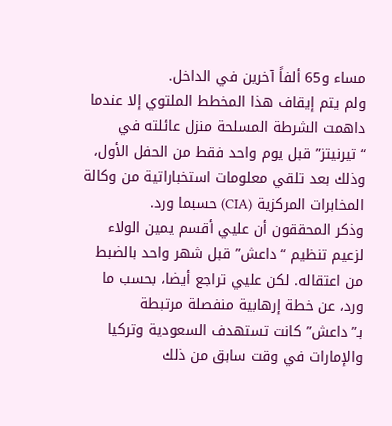مساء و65 ألفاً آخرين في الداخل.
ولم يتم إيقاف هذا المخطط الملتوي إلا عندما داهمت الشرطة المسلحة منزل عائلته في “تيرنيتز” قبل يوم واحد فقط من الحفل الأول، وذلك بعد تلقي معلومات استخباراتية من وكالة المخابرات المركزية (CIA) حسبما ورد.
وذكر المحققون أن عليي أقسم يمين الولاء لزعيم تنظيم “داعش” قبل شهر واحد بالضبط من اعتقاله. لكن عليي تراجع أيضا، بحسب ما ورد، عن خطة إرهابية منفصلة مرتبطة بـ”داعش” كانت تستهدف السعودية وتركيا والإمارات في وقت سابق من ذلك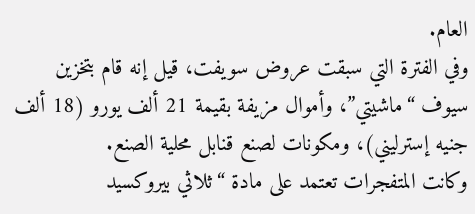العام.
وفي الفترة التي سبقت عروض سويفت، قيل إنه قام بتخزين سيوف “ماشيتي”، وأموال مزيفة بقيمة 21 ألف يورو (18 ألف جنيه إسترليني)، ومكونات لصنع قنابل محلية الصنع.
وكانت المتفجرات تعتمد على مادة “ثلاثي بيروكسيد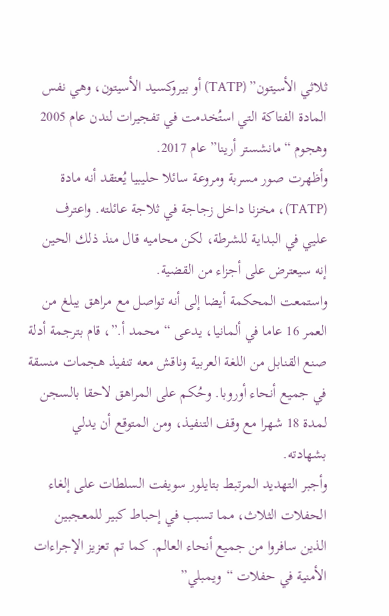ثلاثي الأسيتون” (TATP) أو بيروكسيد الأسيتون، وهي نفس المادة الفتاكة التي استُخدمت في تفجيرات لندن عام 2005 وهجوم “مانشستر أرينا” عام 2017.
وأظهرت صور مسربة ومروعة سائلا حليبيا يُعتقد أنه مادة (TATP)، مخزنا داخل زجاجة في ثلاجة عائلته. واعترف عليي في البداية للشرطة، لكن محاميه قال منذ ذلك الحين إنه سيعترض على أجزاء من القضية.
واستمعت المحكمة أيضا إلى أنه تواصل مع مراهق يبلغ من العمر 16 عاما في ألمانيا، يدعى “محمد أ.”، قام بترجمة أدلة صنع القنابل من اللغة العربية وناقش معه تنفيذ هجمات منسقة في جميع أنحاء أوروبا. وحُكم على المراهق لاحقا بالسجن لمدة 18 شهرا مع وقف التنفيذ، ومن المتوقع أن يدلي بشهادته.
وأجبر التهديد المرتبط بتايلور سويفت السلطات على إلغاء الحفلات الثلاث، مما تسبب في إحباط كبير للمعجبين الذين سافروا من جميع أنحاء العالم. كما تم تعزيز الإجراءات الأمنية في حفلات “ويمبلي”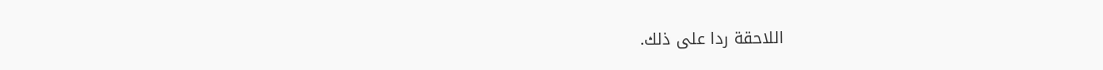اللاحقة ردا على ذلك.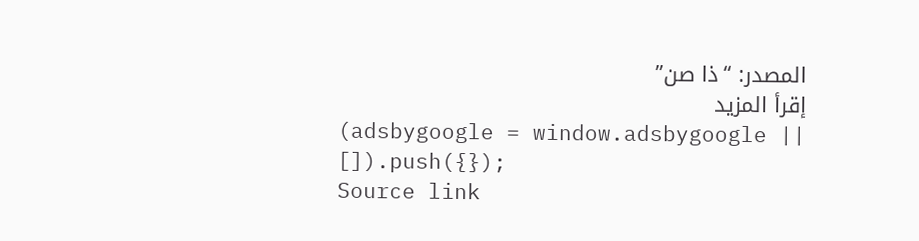المصدر: “ذا صن”
إقرأ المزيد
(adsbygoogle = window.adsbygoogle || []).push({});
Source link